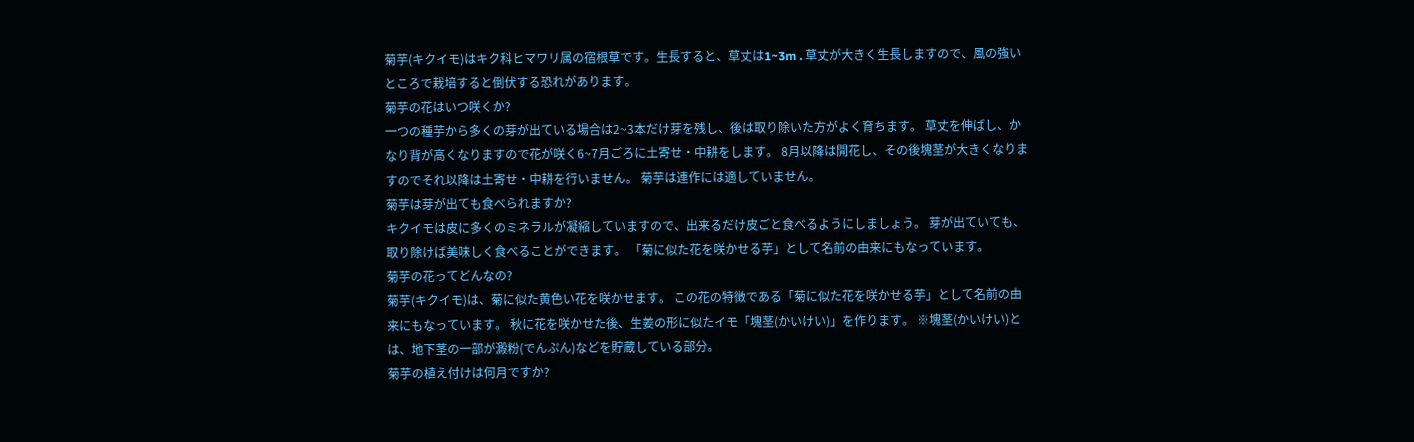菊芋(キクイモ)はキク科ヒマワリ属の宿根草です。生長すると、草丈は1~3m . 草丈が大きく生長しますので、風の強いところで栽培すると倒伏する恐れがあります。
菊芋の花はいつ咲くか?
一つの種芋から多くの芽が出ている場合は2~3本だけ芽を残し、後は取り除いた方がよく育ちます。 草丈を伸ばし、かなり背が高くなりますので花が咲く6~7月ごろに土寄せ・中耕をします。 8月以降は開花し、その後塊茎が大きくなりますのでそれ以降は土寄せ・中耕を行いません。 菊芋は連作には適していません。
菊芋は芽が出ても食べられますか?
キクイモは皮に多くのミネラルが凝縮していますので、出来るだけ皮ごと食べるようにしましょう。 芽が出ていても、取り除けば美味しく食べることができます。 「菊に似た花を咲かせる芋」として名前の由来にもなっています。
菊芋の花ってどんなの?
菊芋(キクイモ)は、菊に似た黄色い花を咲かせます。 この花の特徴である「菊に似た花を咲かせる芋」として名前の由来にもなっています。 秋に花を咲かせた後、生姜の形に似たイモ「塊茎(かいけい)」を作ります。 ※塊茎(かいけい)とは、地下茎の一部が澱粉(でんぷん)などを貯蔵している部分。
菊芋の植え付けは何月ですか?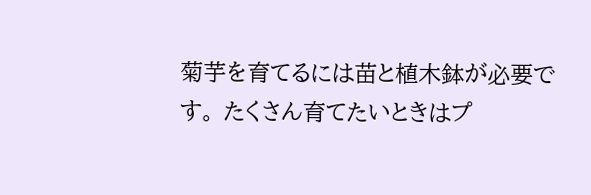菊芋を育てるには苗と植木鉢が必要です。 たくさん育てたいときはプ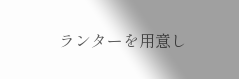ランターを用意し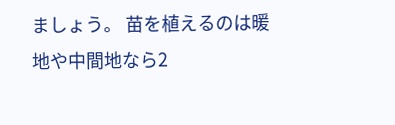ましょう。 苗を植えるのは暖地や中間地なら2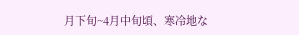月下旬~4月中旬頃、寒冷地な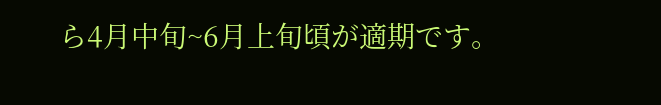ら4月中旬~6月上旬頃が適期です。